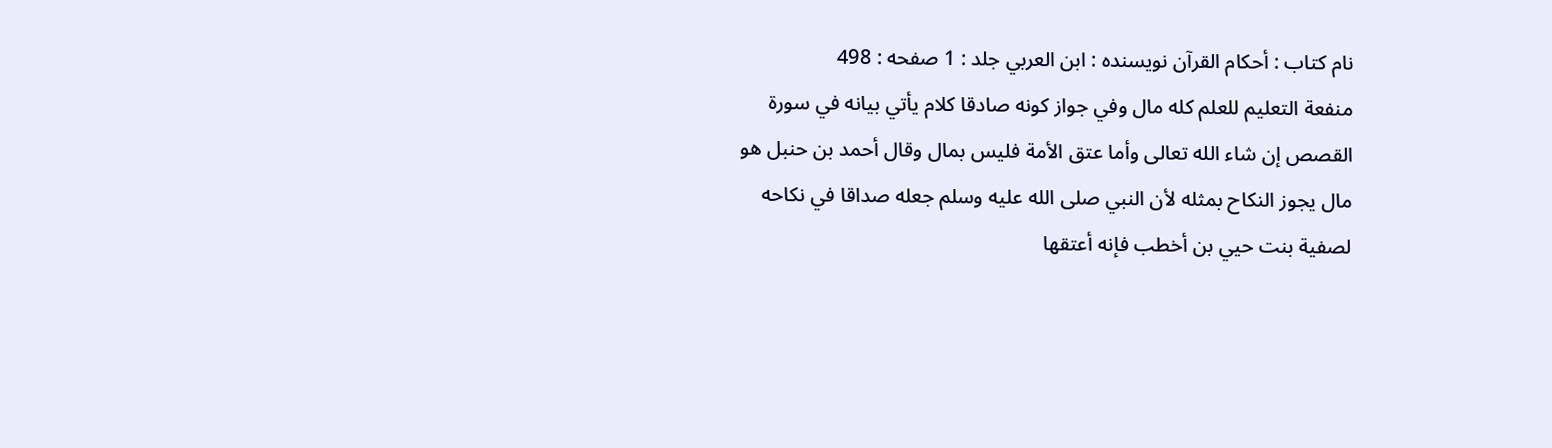نام کتاب : أحكام القرآن نویسنده : ابن العربي جلد : 1 صفحه : 498
منفعة التعليم للعلم كله مال وفي جواز كونه صادقا كلام يأتي بيانه في سورة القصص إن شاء الله تعالى وأما عتق الأمة فليس بمال وقال أحمد بن حنبل هو مال يجوز النكاح بمثله لأن النبي صلى الله عليه وسلم جعله صداقا في نكاحه لصفية بنت حيي بن أخطب فإنه أعتقها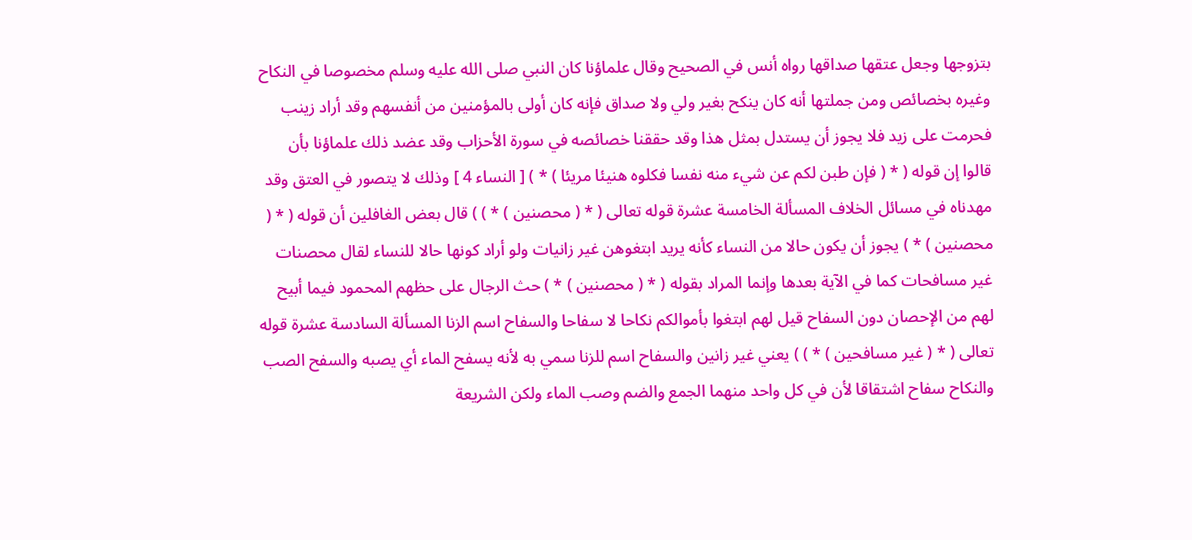بتزوجها وجعل عتقها صداقها رواه أنس في الصحيح وقال علماؤنا كان النبي صلى الله عليه وسلم مخصوصا في النكاح وغيره بخصائص ومن جملتها أنه كان ينكح بغير ولي ولا صداق فإنه كان أولى بالمؤمنين من أنفسهم وقد أراد زينب فحرمت على زيد فلا يجوز أن يستدل بمثل هذا وقد حققنا خصائصه في سورة الأحزاب وقد عضد ذلك علماؤنا بأن قالوا إن قوله ( * ( فإن طبن لكم عن شيء منه نفسا فكلوه هنيئا مريئا ) * ) [ النساء 4 ] وذلك لا يتصور في العتق وقد مهدناه في مسائل الخلاف المسألة الخامسة عشرة قوله تعالى ( * ( محصنين ) * ) ) قال بعض الغافلين أن قوله ( * ( محصنين ) * ) يجوز أن يكون حالا من النساء كأنه يريد ابتغوهن غير زانيات ولو أراد كونها حالا للنساء لقال محصنات غير مسافحات كما في الآية بعدها وإنما المراد بقوله ( * ( محصنين ) * ) حث الرجال على حظهم المحمود فيما أبيح لهم من الإحصان دون السفاح قيل لهم ابتغوا بأموالكم نكاحا لا سفاحا والسفاح اسم الزنا المسألة السادسة عشرة قوله تعالى ( * ( غير مسافحين ) * ) ) يعني غير زانين والسفاح اسم للزنا سمي به لأنه يسفح الماء أي يصبه والسفح الصب والنكاح سفاح اشتقاقا لأن في كل واحد منهما الجمع والضم وصب الماء ولكن الشريعة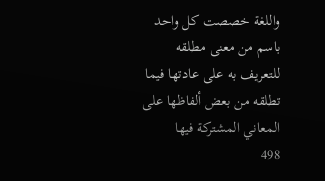واللغة خصصت كل واحد باسم من معنى مطلقه للتعريف به على عادتها فيما تطلقه من بعض ألفاظها على المعاني المشتركة فيها
498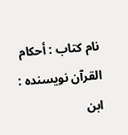نام کتاب : أحكام القرآن نویسنده : ابن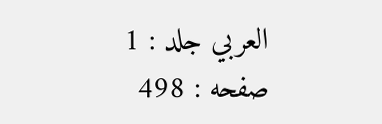العربي جلد : 1 صفحه : 498